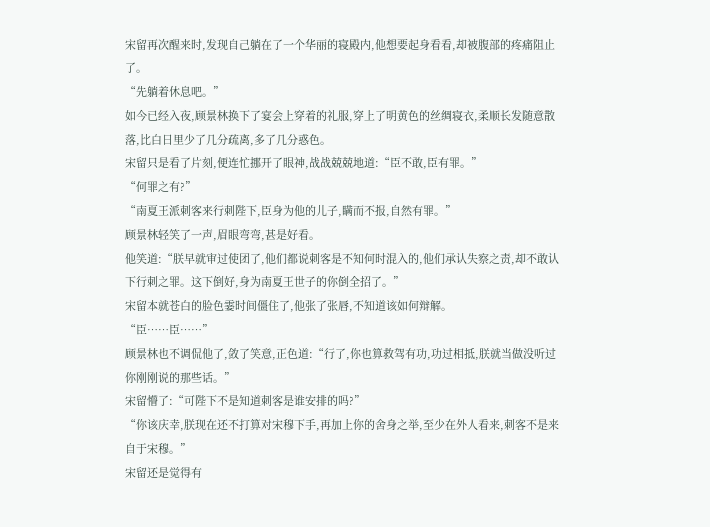宋留再次醒来时,发现自己躺在了一个华丽的寝殿内,他想要起身看看,却被腹部的疼痛阻止了。
“先躺着休息吧。”
如今已经入夜,顾景林换下了宴会上穿着的礼服,穿上了明黄色的丝绸寝衣,柔顺长发随意散落,比白日里少了几分疏离,多了几分惑色。
宋留只是看了片刻,便连忙挪开了眼神,战战兢兢地道:“臣不敢,臣有罪。”
“何罪之有?”
“南夏王派刺客来行刺陛下,臣身为他的儿子,瞒而不报,自然有罪。”
顾景林轻笑了一声,眉眼弯弯,甚是好看。
他笑道:“朕早就审过使团了,他们都说刺客是不知何时混入的,他们承认失察之责,却不敢认下行刺之罪。这下倒好,身为南夏王世子的你倒全招了。”
宋留本就苍白的脸色霎时间僵住了,他张了张唇,不知道该如何辩解。
“臣……臣……”
顾景林也不调侃他了,敛了笑意,正色道:“行了,你也算救驾有功,功过相抵,朕就当做没听过你刚刚说的那些话。”
宋留懵了:“可陛下不是知道刺客是谁安排的吗?”
“你该庆幸,朕现在还不打算对宋穆下手,再加上你的舍身之举,至少在外人看来,刺客不是来自于宋穆。”
宋留还是觉得有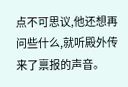点不可思议,他还想再问些什么,就听殿外传来了禀报的声音。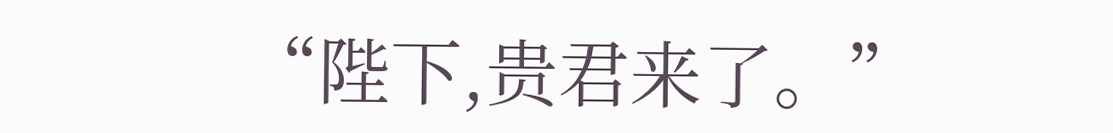“陛下,贵君来了。”